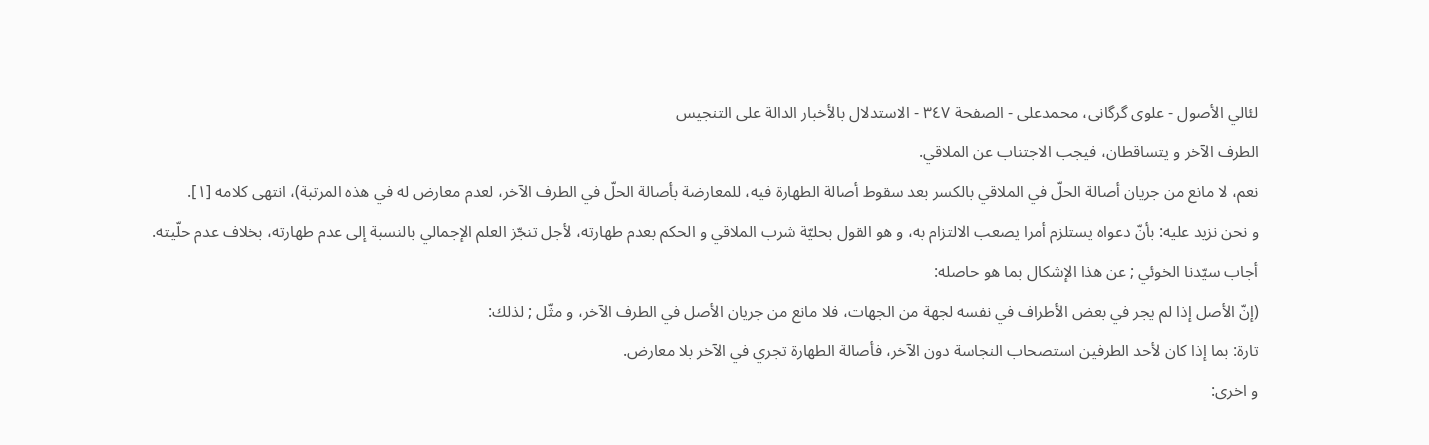لئالي الأصول - علوی گرگانی، محمدعلی - الصفحة ٣٤٧ - الاستدلال بالأخبار الدالة على التنجيس
الطرف الآخر و يتساقطان، فيجب الاجتناب عن الملاقي.
نعم، لا مانع من جريان أصالة الحلّ في الملاقي بالكسر بعد سقوط أصالة الطهارة فيه، للمعارضة بأصالة الحلّ في الطرف الآخر، لعدم معارض له في هذه المرتبة)، انتهى كلامه [١].
و نحن نزيد عليه: بأنّ دعواه يستلزم أمرا يصعب الالتزام به، و هو القول بحليّة شرب الملاقي و الحكم بعدم طهارته، لأجل تنجّز العلم الإجمالي بالنسبة إلى عدم طهارته، بخلاف عدم حلّيته.
أجاب سيّدنا الخوئي ; عن هذا الإشكال بما هو حاصله:
(إنّ الأصل إذا لم يجر في بعض الأطراف في نفسه لجهة من الجهات، فلا مانع من جريان الأصل في الطرف الآخر، و مثّل ; لذلك:
تارة: بما إذا كان لأحد الطرفين استصحاب النجاسة دون الآخر، فأصالة الطهارة تجري في الآخر بلا معارض.
و اخرى: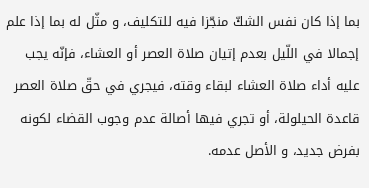بما إذا كان نفس الشكّ منجّزا فيه للتكليف، و مثّل له بما إذا علم إجمالا في اللّيل بعدم إتيان صلاة العصر أو العشاء، فإنّه يجب عليه أداء صلاة العشاء لبقاء وقته، فيجري في حقّ صلاة العصر قاعدة الحيلولة، أو تجري فيها أصالة عدم وجوب القضاء لكونه بفرض جديد، و الأصل عدمه.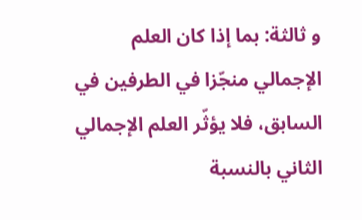و ثالثة: بما إذا كان العلم الإجمالي منجّزا في الطرفين في السابق، فلا يؤثّر العلم الإجمالي الثاني بالنسبة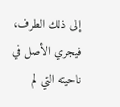إلى ذلك الطرف، فيجري الأصل في ناحيته التي لم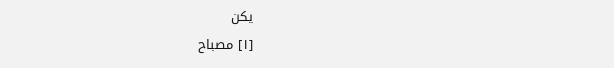يكن
[١] مصباح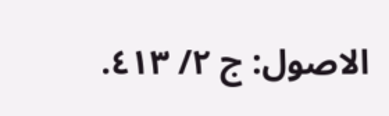الاصول: ج ٢/ ٤١٣.